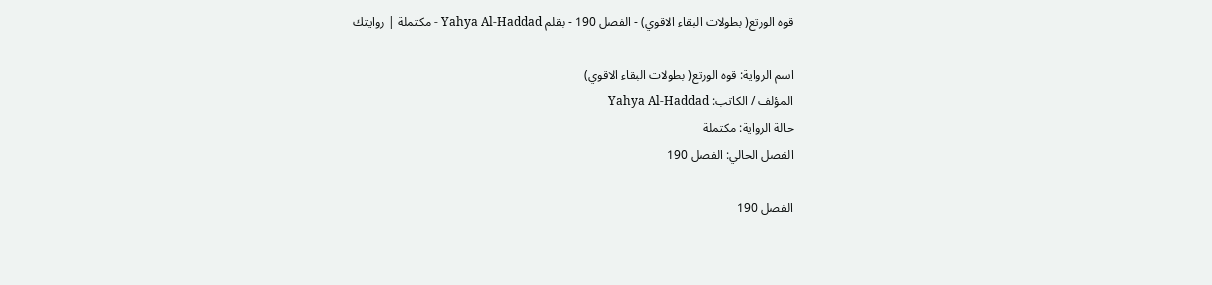قوه الورتع( بطولات البقاء الاقوي) - الفصل 190 - بقلم Yahya Al-Haddad - مكتملة | روايتك

اسم الرواية: قوه الورتع( بطولات البقاء الاقوي)
المؤلف / الكاتب: Yahya Al-Haddad
حالة الرواية: مكتملة
الفصل الحالي: الفصل 190

الفصل 190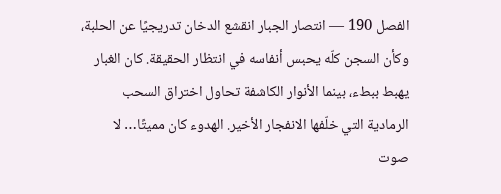الفصل 190 — انتصار الجبار انقشع الدخان تدريجيًا عن الحلبة، وكأن السجن كلّه يحبس أنفاسه في انتظار الحقيقة. كان الغبار يهبط ببطء، بينما الأنوار الكاشفة تحاول اختراق السحب الرمادية التي خلّفها الانفجار الأخير. الهدوء كان مميتًا… لا صوت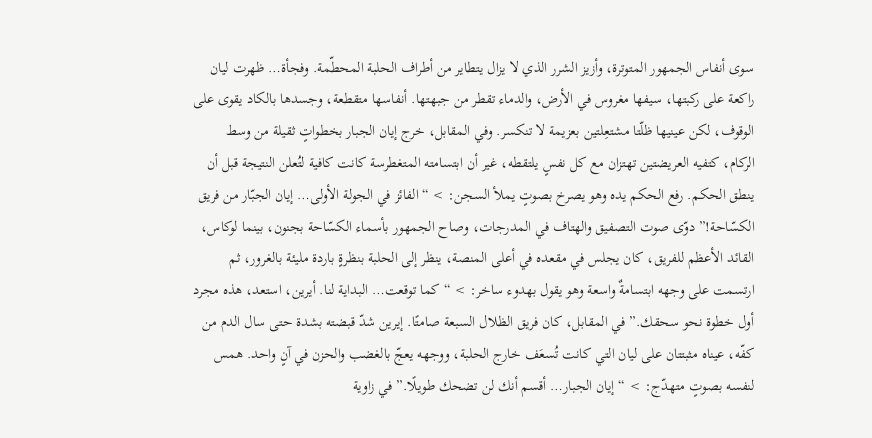سوى أنفاس الجمهور المتوترة، وأزيز الشرر الذي لا يزال يتطاير من أطراف الحلبة المحطّمة. وفجأة… ظهرت ليان راكعة على ركبتها، سيفها مغروس في الأرض، والدماء تقطر من جبهتها. أنفاسها متقطعة، وجسدها بالكاد يقوى على الوقوف، لكن عينيها ظلّتا مشتعِلتين بعزيمة لا تنكسر. وفي المقابل، خرج إيان الجبار بخطواتٍ ثقيلة من وسط الركام، كتفيه العريضتين تهتزان مع كل نفسٍ يلتقطه، غير أن ابتسامته المتغطرسة كانت كافية لتُعلن النتيجة قبل أن ينطق الحكم. رفع الحكم يده وهو يصرخ بصوتٍ يملأ السجن: > “الفائز في الجولة الأولى… إيان الجبّار من فريق الكسّاحة!” دوّى صوت التصفيق والهتاف في المدرجات، وصاح الجمهور بأسماء الكسّاحة بجنون، بينما لوكاس، القائد الأعظم للفريق، كان يجلس في مقعده في أعلى المنصة، ينظر إلى الحلبة بنظرةٍ باردة مليئة بالغرور، ثم ارتسمت على وجهه ابتسامةٌ واسعة وهو يقول بهدوء ساخر: > “كما توقعت… البداية لنا. أيرين، استعد، هذه مجرد أول خطوة نحو سحقك.” في المقابل، كان فريق الظلال السبعة صامتًا. إيرين شدّ قبضته بشدة حتى سال الدم من كفّه، عيناه مثبتتان على ليان التي كانت تُسعَف خارج الحلبة، ووجهه يعجّ بالغضب والحزن في آنٍ واحد. همس لنفسه بصوتٍ متهدّج: > “إيان الجبار… أقسم أنك لن تضحك طويلًا.” في زاوية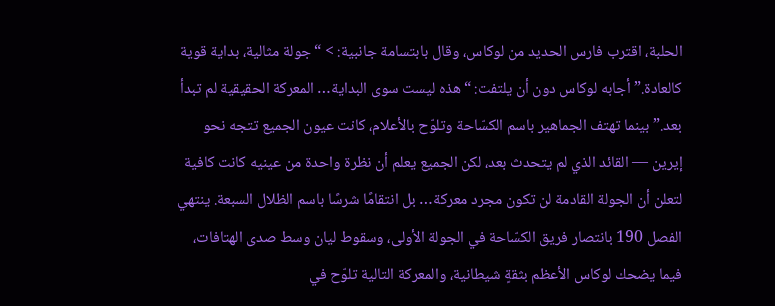الحلبة، اقترب فارس الحديد من لوكاس، وقال بابتسامة جانبية: > “جولة مثالية، بداية قوية كالعادة.” أجابه لوكاس دون أن يلتفت: “هذه ليست سوى البداية… المعركة الحقيقية لم تبدأ بعد.” بينما تهتف الجماهير باسم الكسّاحة وتلوّح بالأعلام، كانت عيون الجميع تتجه نحو إيرين — القائد الذي لم يتحدث بعد، لكن الجميع يعلم أن نظرة واحدة من عينيه كانت كافية لتعلن أن الجولة القادمة لن تكون مجرد معركة… بل انتقامًا شرسًا باسم الظلال السبعة. ينتهي الفصل 190 بانتصار فريق الكسّاحة في الجولة الأولى، وسقوط ليان وسط صدى الهتافات، فيما يضحك لوكاس الأعظم بثقةٍ شيطانية، والمعركة التالية تلوّح في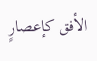الأفق كإعصارٍ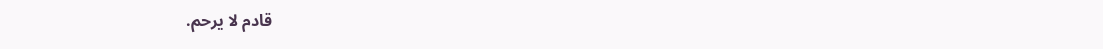قادم لا يرحم.